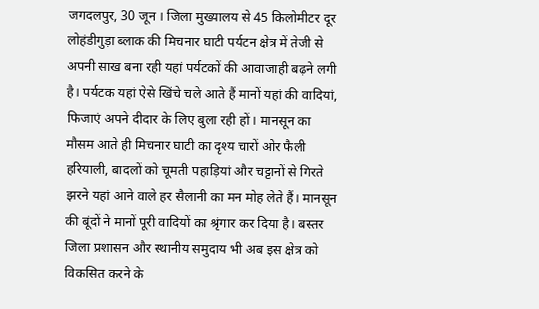जगदलपुर, 30 जून । जिला मुख्यालय से 45 किलोमीटर दूर लोहंडीगुड़ा ब्लाक की मिचनार घाटी पर्यटन क्षेत्र में तेजी से अपनी साख बना रही यहां पर्यटकों की आवाजाही बढ़ने लगी है। पर्यटक यहां ऐसे खिंचे चले आते हैं मानों यहां की वादियां, फिजाएं अपने दीदार के लिए बुला रही हों। मानसून का मौसम आते ही मिचनार घाटी का दृश्य चारों ओर फैली हरियाली, बादलों को चूमती पहाड़ियां और चट्टानों से गिरते झरने यहां आने वाले हर सैलानी का मन मोह लेते हैं। मानसून की बूंदों ने मानों पूरी वादियों का श्रृंगार कर दिया है। बस्तर जिला प्रशासन और स्थानीय समुदाय भी अब इस क्षेत्र को विकसित करने के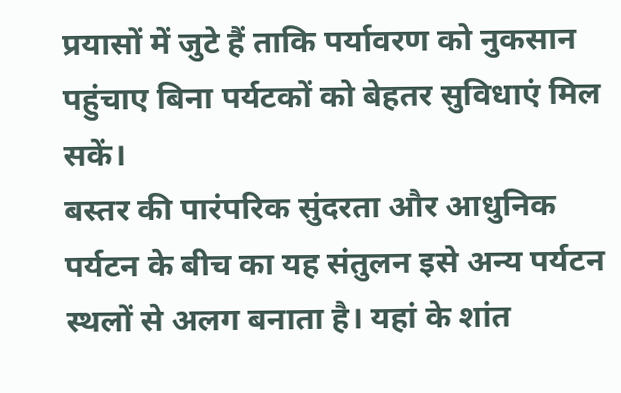प्रयासों में जुटे हैं ताकि पर्यावरण को नुकसान पहुंचाए बिना पर्यटकों को बेहतर सुविधाएं मिल सकें।
बस्तर की पारंपरिक सुंदरता और आधुनिक पर्यटन के बीच का यह संतुलन इसे अन्य पर्यटन स्थलों से अलग बनाता है। यहां के शांत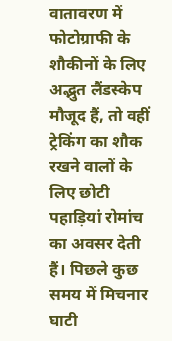वातावरण में फोटोग्राफी के शौकीनों के लिए अद्भुत लैंडस्केप मौजूद हैं, तो वहीं ट्रेकिंग का शौक रखने वालों के लिए छोटी पहाड़ियां रोमांच का अवसर देती हैं। पिछले कुछ समय में मिचनार घाटी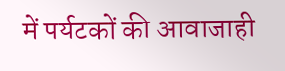में पर्यटकों की आवाजाही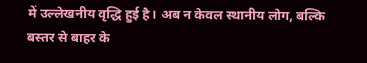में उल्लेखनीय वृद्धि हुई है। अब न केवल स्थानीय लोग, बल्कि बस्तर से बाहर के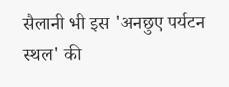सैलानी भी इस 'अनछुए पर्यटन स्थल' की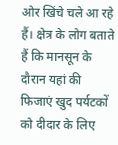ओर खिंचे चले आ रहे हैं। क्षेत्र के लोग बताते हैं कि मानसून के दौरान यहां की फिजाएं खुद पर्यटकों को दीदार के लिए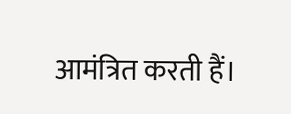आमंत्रित करती हैं।